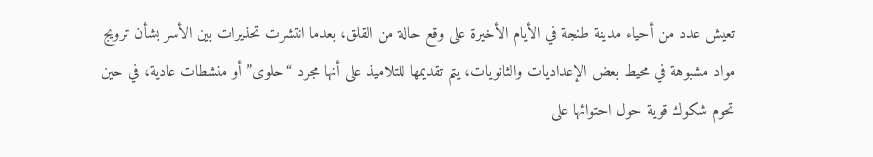تعيش عدد من أحياء مدينة طنجة في الأيام الأخيرة على وقع حالة من القلق، بعدما انتشرت تحذيرات بين الأسر بشأن ترويج مواد مشبوهة في محيط بعض الإعداديات والثانويات، يتم تقديمها للتلاميذ على أنها مجرد “حلوى” أو منشطات عادية، في حين تحوم شكوك قوية حول احتوائها على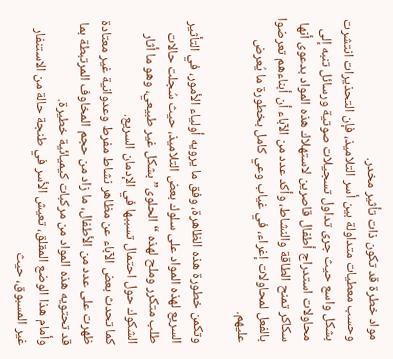مواد خطرة قد تكون ذات تأثير مخدر.
وحسب معطيات متداولة بين أسر التلاميذ، فإن التحذيرات انتشرت بشكل واسع حيث جرى تداول تسجيلات صوتية ورسائل تنبه إلى محاولات استدراج أطفال قاصرين لاستهلاك هذه المواد بدعوى أنها سكاكر تمنح الطاقة والنشاط، وأكد عدد من الآباء أن أبناءهم تعرضوا بالفعل لمحاولات إغراء، في غياب وعي كامل بخطورة ما يُعرض عليهم.

وتكمن خطورة هذه الظاهرة، وفق ما يرويه أولياء الأمور، في التأثير السريع لهذه المواد على سلوك بعض التلاميذ، حيث سُجلت حالات طلب متكرر وملح لهذه “الحلوى” بشكل غير طبيعي، وهو ما أثار الشكوك حول احتمال تسببها في الإدمان السريع.
كما تحدث بعض الآباء عن مظاهر نشاط مفرط وعدوانية غير معتادة ظهرت على عدد من الأطفال، ما زاد من حجم المخاوف المرتبطة بما قد تحتويه هذه المواد من مركبات كيميائية خطيرة.
وأمام هذا الوضع المقلق، تعيش الأسر في طنجة حالة من الاستنفار غير المسبوق، حيث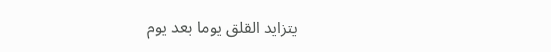يتزايد القلق يوما بعد يوم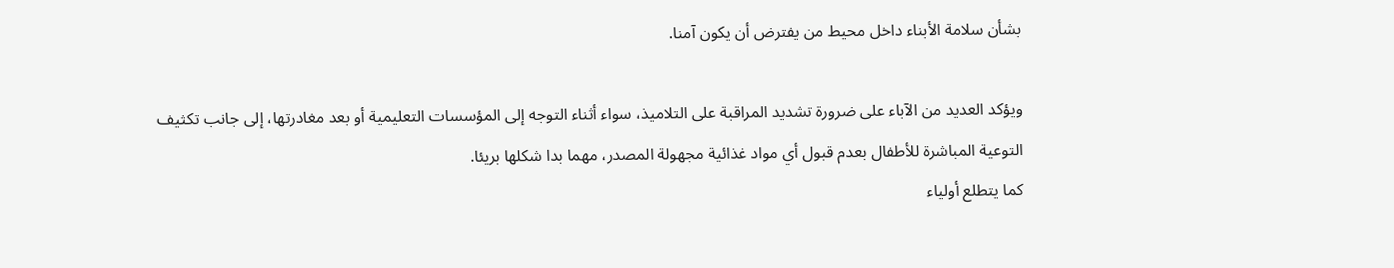بشأن سلامة الأبناء داخل محيط من يفترض أن يكون آمنا.

ويؤكد العديد من الآباء على ضرورة تشديد المراقبة على التلاميذ، سواء أثناء التوجه إلى المؤسسات التعليمية أو بعد مغادرتها، إلى جانب تكثيف التوعية المباشرة للأطفال بعدم قبول أي مواد غذائية مجهولة المصدر، مهما بدا شكلها بريئا.
كما يتطلع أولياء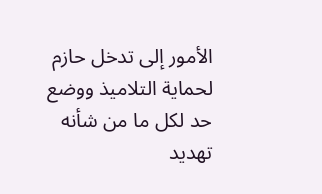الأمور إلى تدخل حازم لحماية التلاميذ ووضع حد لكل ما من شأنه تهديد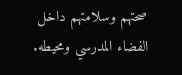صحتهم وسلامتهم داخل الفضاء المدرسي ومحيطه.